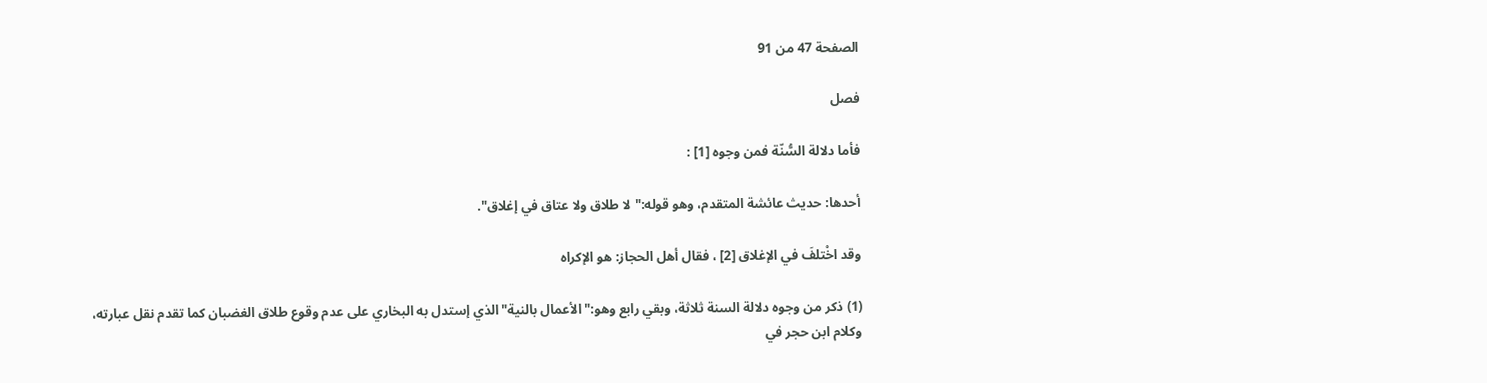الصفحة 47 من 91

فصل

فأما دلالة السُّنّة فمن وجوه [1] :

أحدها: حديث عائشة المتقدم، وهو قوله:"لا طلاق ولا عتاق في إغلاق".

وقد اخْتلفَ في الإغلاق [2] ، فقال أهل الحجاز: هو الإكراه

(1) ذكر من وجوه دلالة السنة ثلاثة، وبقي رابع وهو:"الأعمال بالنية"الذي إستدل به البخاري على عدم وقوع طلاق الغضبان كما تقدم نقل عبارته، وكلام ابن حجر في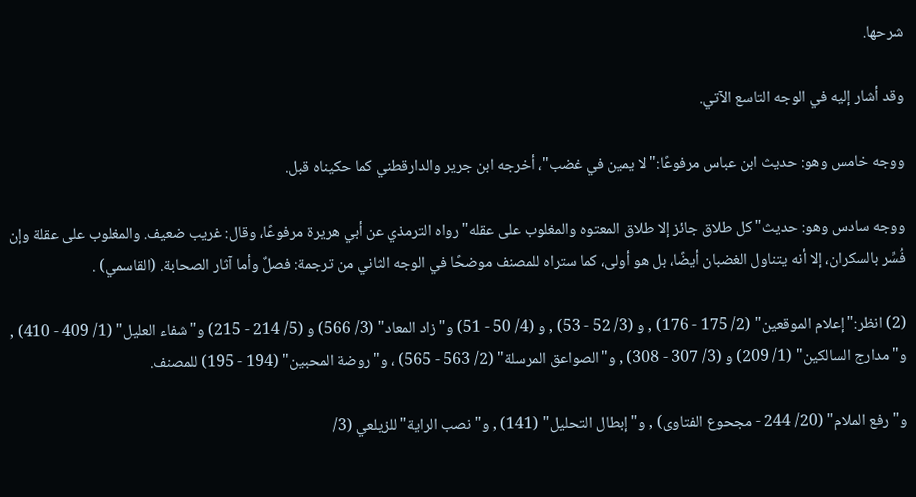شرحها.

وقد أشار إليه في الوجه التاسع الآتي.

ووجه خامس وهو: حديث ابن عباس مرفوعًا:"لا يمين في غضب"، أخرجه ابن جرير والدارقطني كما حكيناه قبل.

ووجه سادس وهو: حديث"كل طلاق جائز إلا طلاق المعتوه والمغلوب على عقله"رواه الترمذي عن أبي هريرة مرفوعًا، وقال: غريب ضعيف. والمغلوب على عقلة وإن فُسِّر بالسكران، إلا أنه يتناول الغضبان أيضًا، بل هو أولى، كما ستراه للمصنف موضحًا في الوجه الثاني من ترجمة: فصلٌ وأما آثار الصحابة. (القاسمي) .

(2) انظر:"إعلام الموقعين" (2/ 175 - 176) , و (3/ 52 - 53) , و (4/ 50 - 51) و"زاد المعاد" (3/ 566) و (5/ 214 - 215) و"شفاء العليل" (1/ 409 - 410) , و"مدارج السالكين" (1/ 209) و (3/ 307 - 308) , و"الصواعق المرسلة" (2/ 563 - 565) ، و"روضة المحبين" (194 - 195) للمصنف.

و"رفع الملام" (20/ 244 - مجحوع الفتاوى) , و"إبطال التحليل" (141) , و"نصب الراية"للزيلعي (3/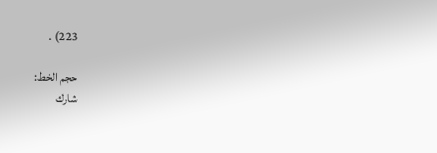223) .

حجم الخط:
شارك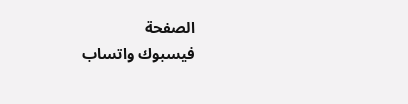الصفحة
فيسبوك واتساب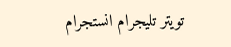تويتر تليجرام انستجرام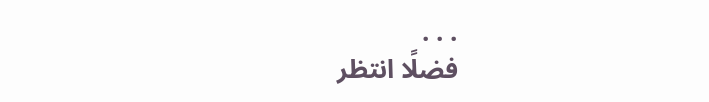. . .
فضلًا انتظر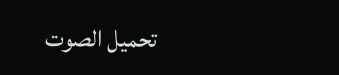تحميل الصوت